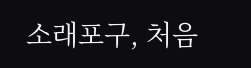소래포구, 처음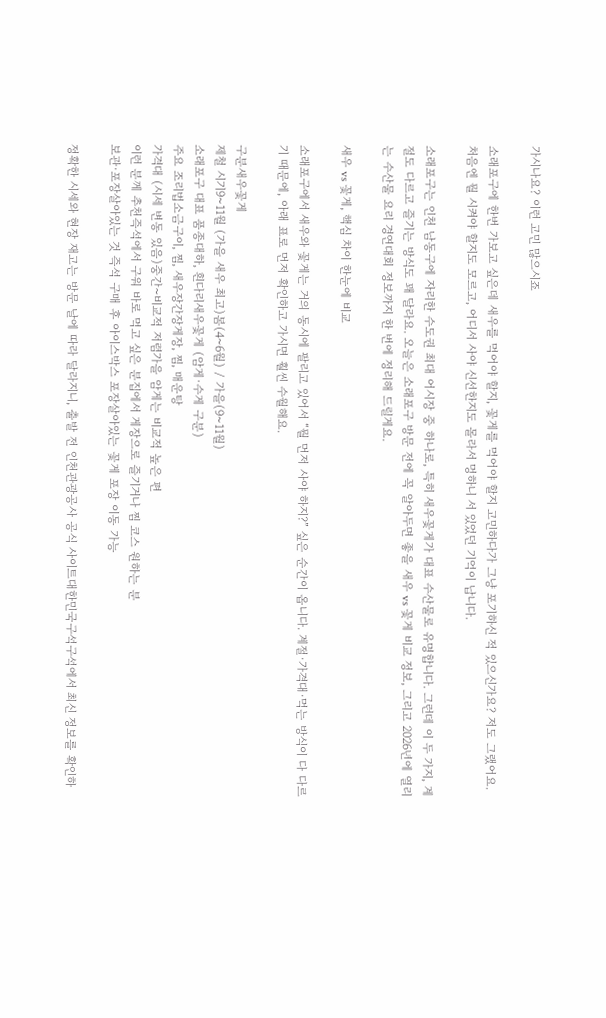가시나요? 이런 고민 많으시죠

소래포구에 한번 가보고 싶은데 새우를 먹어야 할지, 꽃게를 먹어야 할지 고민하다가 그냥 포기하신 적 있으신가요? 저도 그랬어요. 처음엔 뭘 시켜야 할지도 모르고, 어디서 사야 신선한지도 몰라서 멍하니 서 있었던 기억이 납니다.

소래포구는 인천 남동구에 자리한 수도권 최대 어시장 중 하나로, 특히 새우꽃게가 대표 수산물로 유명합니다. 그런데 이 두 가지, 계절도 다르고 즐기는 방식도 꽤 달라요. 오늘은 소래포구 방문 전에 꼭 알아두면 좋을 새우 vs 꽃게 비교 정보, 그리고 2026년에 열리는 수산물 요리 경연대회 정보까지 한 번에 정리해 드릴게요.

새우 vs 꽃게, 핵심 차이 한눈에 비교

소래포구에서 새우와 꽃게는 거의 동시에 팔리고 있어서 “뭘 먼저 사야 하지?” 싶은 순간이 옵니다. 계절·가격대·먹는 방식이 다 다르기 때문에, 아래 표로 먼저 확인하고 가시면 훨씬 수월해요.

구분새우꽃게
제철 시기9~11월 (가을 새우 최고)봄(4~6월) / 가을(9~11월)
소래포구 대표 품종대하, 흰다리새우꽃게 (암게·수게 구분)
주요 조리법소금구이, 찜, 새우장간장게장, 찜, 매운탕
가격대 (시세 변동 있음)중간~비교적 저렴가을 암게는 비교적 높은 편
이런 분께 추천즉석에서 구워 바로 먹고 싶은 분집에서 게장으로 즐기거나 찜 코스 원하는 분
보관·포장살아있는 것 즉석 구매 후 아이스박스 포장살아있는 꽃게 포장 이동 가능

정확한 시세와 현장 재고는 방문 날에 따라 달라지니, 출발 전 인천관광공사 공식 사이트대한민국구석구석에서 최신 정보를 확인하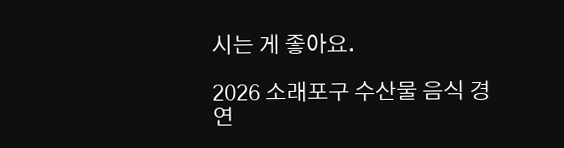시는 게 좋아요.

2026 소래포구 수산물 음식 경연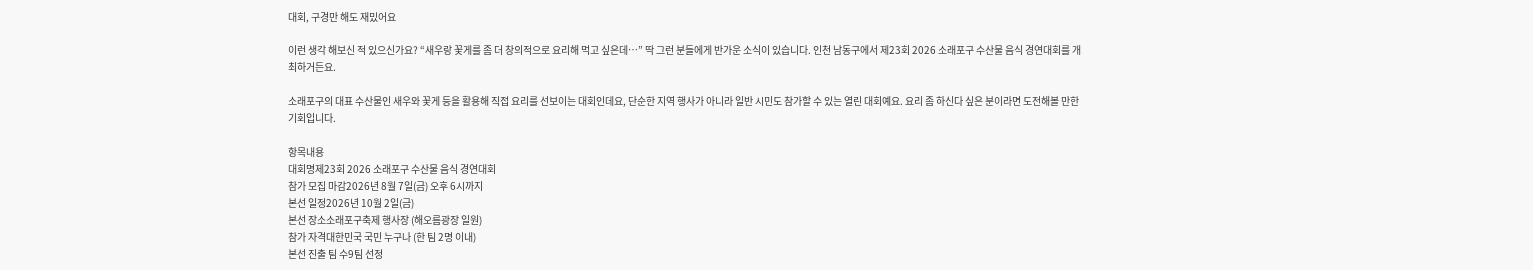대회, 구경만 해도 재밌어요

이런 생각 해보신 적 있으신가요? “새우랑 꽃게를 좀 더 창의적으로 요리해 먹고 싶은데…” 딱 그런 분들에게 반가운 소식이 있습니다. 인천 남동구에서 제23회 2026 소래포구 수산물 음식 경연대회를 개최하거든요.

소래포구의 대표 수산물인 새우와 꽃게 등을 활용해 직접 요리를 선보이는 대회인데요, 단순한 지역 행사가 아니라 일반 시민도 참가할 수 있는 열린 대회예요. 요리 좀 하신다 싶은 분이라면 도전해볼 만한 기회입니다.

항목내용
대회명제23회 2026 소래포구 수산물 음식 경연대회
참가 모집 마감2026년 8월 7일(금) 오후 6시까지
본선 일정2026년 10월 2일(금)
본선 장소소래포구축제 행사장 (해오름광장 일원)
참가 자격대한민국 국민 누구나 (한 팀 2명 이내)
본선 진출 팀 수9팀 선정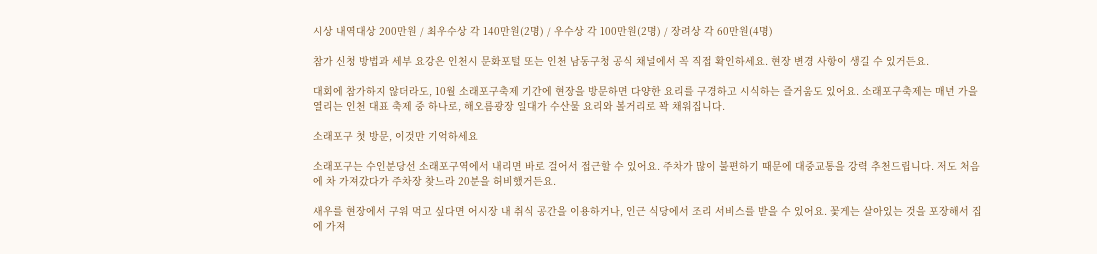시상 내역대상 200만원 / 최우수상 각 140만원(2명) / 우수상 각 100만원(2명) / 장려상 각 60만원(4명)

참가 신청 방법과 세부 요강은 인천시 문화포털 또는 인천 남동구청 공식 채널에서 꼭 직접 확인하세요. 현장 변경 사항이 생길 수 있거든요.

대회에 참가하지 않더라도, 10월 소래포구축제 기간에 현장을 방문하면 다양한 요리를 구경하고 시식하는 즐거움도 있어요. 소래포구축제는 매년 가을 열리는 인천 대표 축제 중 하나로, 해오름광장 일대가 수산물 요리와 볼거리로 꽉 채워집니다.

소래포구 첫 방문, 이것만 기억하세요

소래포구는 수인분당선 소래포구역에서 내리면 바로 걸어서 접근할 수 있어요. 주차가 많이 불편하기 때문에 대중교통을 강력 추천드립니다. 저도 처음에 차 가져갔다가 주차장 찾느라 20분을 허비했거든요.

새우를 현장에서 구워 먹고 싶다면 어시장 내 취식 공간을 이용하거나, 인근 식당에서 조리 서비스를 받을 수 있어요. 꽃게는 살아있는 것을 포장해서 집에 가져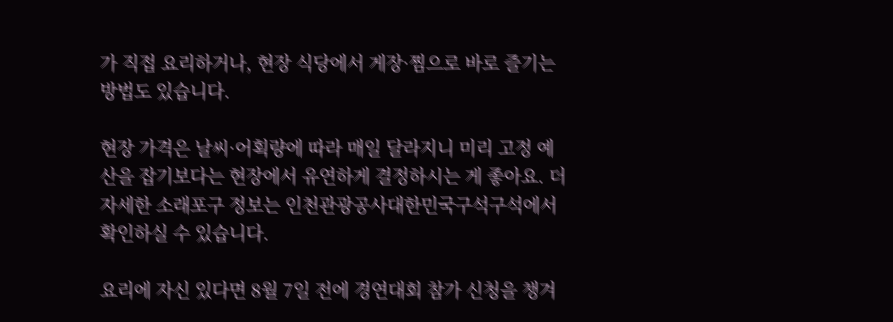가 직접 요리하거나, 현장 식당에서 게장·찜으로 바로 즐기는 방법도 있습니다.

현장 가격은 날씨·어획량에 따라 매일 달라지니 미리 고정 예산을 잡기보다는 현장에서 유연하게 결정하시는 게 좋아요. 더 자세한 소래포구 정보는 인천관광공사대한민국구석구석에서 확인하실 수 있습니다.

요리에 자신 있다면 8월 7일 전에 경연대회 참가 신청을 챙겨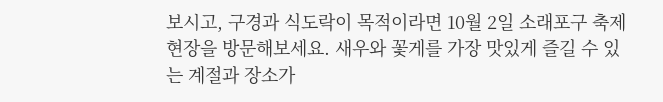보시고, 구경과 식도락이 목적이라면 10월 2일 소래포구 축제 현장을 방문해보세요. 새우와 꽃게를 가장 맛있게 즐길 수 있는 계절과 장소가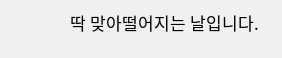딱 맞아떨어지는 날입니다.